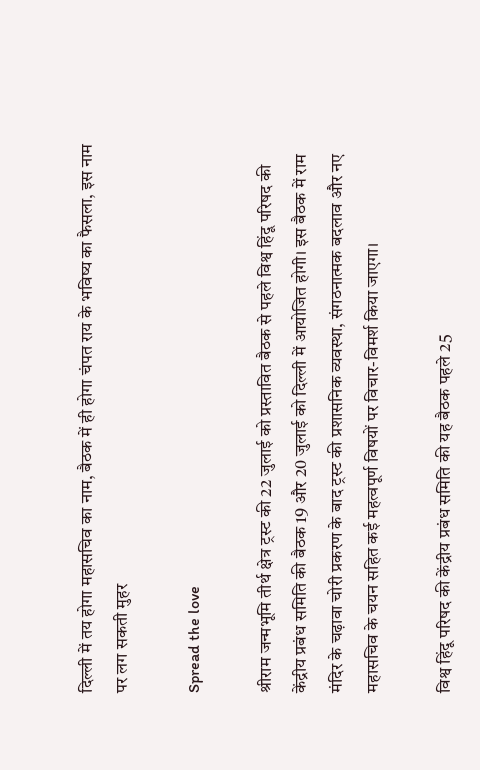दिल्ली में तय होगा महासचिव का नाम, बैठक में ही होगा चंपत राय के भविष्य का फैसला, इस नाम पर लग सकती मुहर

Spread the love

श्रीराम जन्मभूमि तीर्थ क्षेत्र ट्रस्ट की 22 जुलाई को प्रस्तावित बैठक से पहले विश्व हिंदू परिषद की केंद्रीय प्रबंध समिति की बैठक 19 और 20 जुलाई को दिल्ली में आयोजित होगी। इस बैठक में राम मंदिर के चढ़ावा चोरी प्रकरण के बाद ट्रस्ट की प्रशासनिक व्यवस्था, संगठनात्मक बदलाव और नए महासचिव के चयन सहित कई महत्वपूर्ण विषयों पर विचार-विमर्श किया जाएगा।

विश्व हिंदू परिषद की केंद्रीय प्रबंध समिति की यह बैठक पहले 25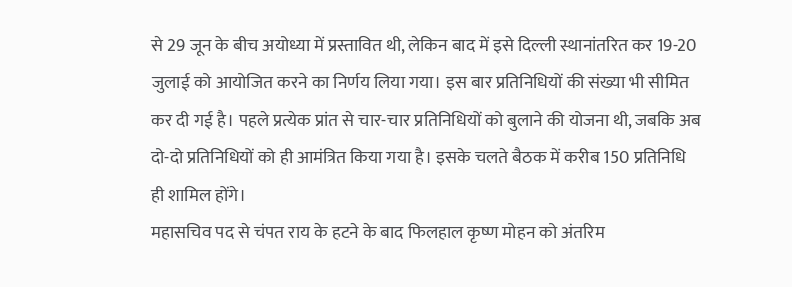से 29 जून के बीच अयोध्या में प्रस्तावित थी, लेकिन बाद में इसे दिल्ली स्थानांतरित कर 19-20 जुलाई को आयोजित करने का निर्णय लिया गया। इस बार प्रतिनिधियों की संख्या भी सीमित कर दी गई है। पहले प्रत्येक प्रांत से चार-चार प्रतिनिधियों को बुलाने की योजना थी, जबकि अब दो-दो प्रतिनिधियों को ही आमंत्रित किया गया है। इसके चलते बैठक में करीब 150 प्रतिनिधि ही शामिल होंगे।
महासचिव पद से चंपत राय के हटने के बाद फिलहाल कृष्ण मोहन को अंतरिम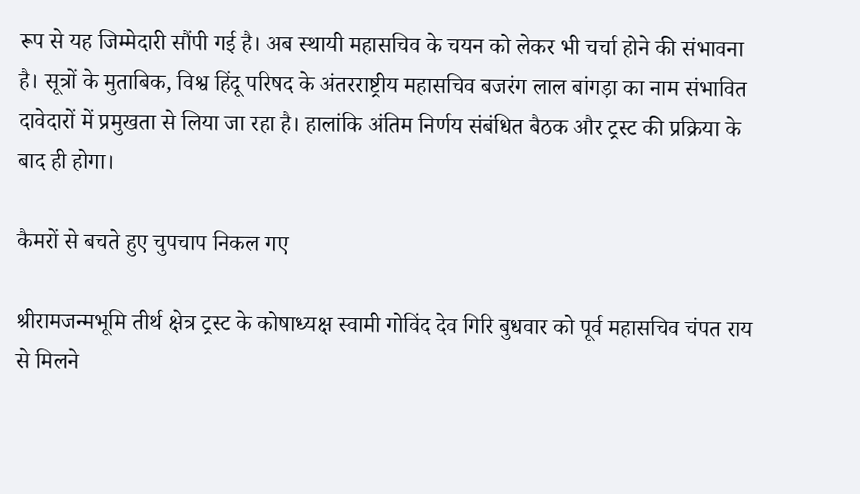रूप से यह जिम्मेदारी सौंपी गई है। अब स्थायी महासचिव के चयन को लेकर भी चर्चा होने की संभावना है। सूत्रों के मुताबिक, विश्व हिंदू परिषद के अंतरराष्ट्रीय महासचिव बजरंग लाल बांगड़ा का नाम संभावित दावेदारों में प्रमुखता से लिया जा रहा है। हालांकि अंतिम निर्णय संबंधित बैठक और ट्रस्ट की प्रक्रिया के बाद ही होगा।

कैमरों से बचते हुए चुपचाप निकल गए

श्रीरामजन्मभूमि तीर्थ क्षेत्र ट्रस्ट के कोषाध्यक्ष स्वामी गोविंद देव गिरि बुधवार को पूर्व महासचिव चंपत राय से मिलने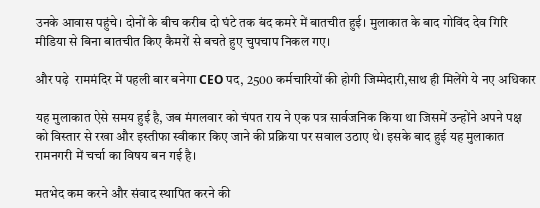उनके आवास पहुंचे। दोनों के बीच करीब दो घंटे तक बंद कमरे में बातचीत हुई। मुलाकात के बाद गोविंद देव गिरि मीडिया से बिना बातचीत किए कैमरों से बचते हुए चुपचाप निकल गए।

और पढ़े  राममंदिर में पहली बार बनेगा CEO पद, 2500 कर्मचारियों की होगी जिम्मेदारी,साथ ही मिलेंगे ये नए अधिकार

यह मुलाकात ऐसे समय हुई है, जब मंगलवार को चंपत राय ने एक पत्र सार्वजनिक किया था जिसमें उन्होंने अपने पक्ष को विस्तार से रखा और इस्तीफा स्वीकार किए जाने की प्रक्रिया पर सवाल उठाए थे। इसके बाद हुई यह मुलाकात रामनगरी में चर्चा का विषय बन गई है।

मतभेद कम करने और संवाद स्थापित करने की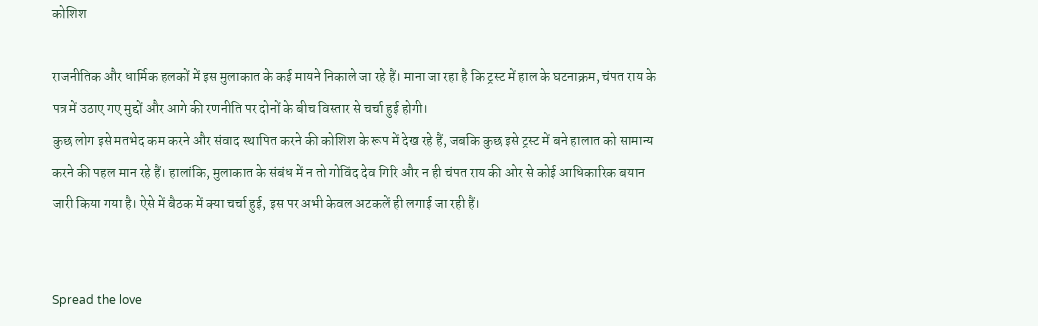कोशिश

राजनीतिक और धार्मिक हलकों में इस मुलाकात के कई मायने निकाले जा रहे हैं। माना जा रहा है कि ट्रस्ट में हाल के घटनाक्रम, चंपत राय के पत्र में उठाए गए मुद्दों और आगे की रणनीति पर दोनों के बीच विस्तार से चर्चा हुई होगी।
कुछ लोग इसे मतभेद कम करने और संवाद स्थापित करने की कोशिश के रूप में देख रहे हैं, जबकि कुछ इसे ट्रस्ट में बने हालात को सामान्य करने की पहल मान रहे हैं। हालांकि, मुलाकात के संबंध में न तो गोविंद देव गिरि और न ही चंपत राय की ओर से कोई आधिकारिक बयान जारी किया गया है। ऐसे में बैठक में क्या चर्चा हुई, इस पर अभी केवल अटकलें ही लगाई जा रही हैं।


Spread the love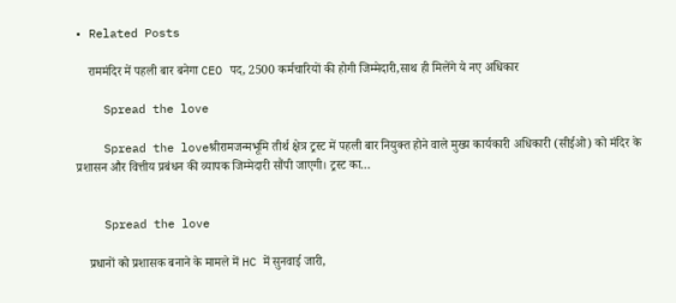• Related Posts

    राममंदिर में पहली बार बनेगा CEO पद, 2500 कर्मचारियों की होगी जिम्मेदारी,साथ ही मिलेंगे ये नए अधिकार

    Spread the love

    Spread the loveश्रीरामजन्मभूमि तीर्थ क्षेत्र ट्रस्ट में पहली बार नियुक्त होने वाले मुख्य कार्यकारी अधिकारी (सीईओ) को मंदिर के प्रशासन और वित्तीय प्रबंधन की व्यापक जिम्मेदारी सौंपी जाएगी। ट्रस्ट का…


    Spread the love

    प्रधानों को प्रशासक बनाने के मामले में HC में सुनवाई जारी,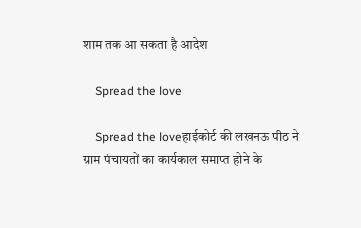शाम तक आ सकता है आदेश

    Spread the love

    Spread the loveहाईकोर्ट की लखनऊ पीठ ने ग्राम पंचायतों का कार्यकाल समाप्त होने के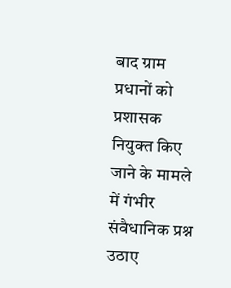बाद ग्राम प्रधानों को प्रशासक नियुक्त किए जाने के मामले में गंभीर संवैधानिक प्रश्न उठाए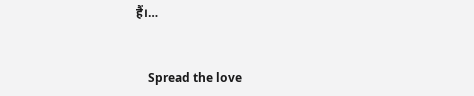हैं।…


    Spread the love